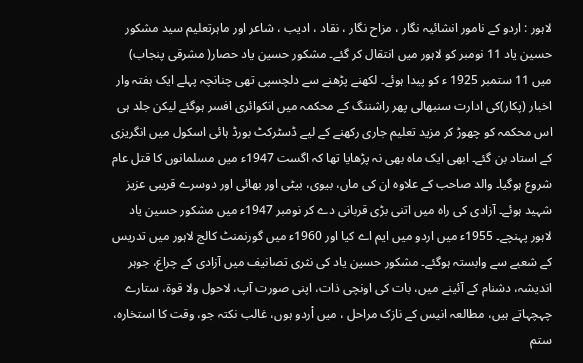لاہور : اردو کے نامور انشائیہ نگار ، مزاح نگار ، نقاد ، ادیب ، شاعر اور ماہرتعلیم سید مشکور حسین یاد 11 نومبر کو لاہور میں انتقال کر گئے۔ مشکور حسین یاد حصار( مشرقی پنجاب) میں 11 ستمبر 1925 ء کو پیدا ہوئے۔ لکھنے پڑھنے سے دلچسپی تھی چنانچہ پہلے ایک ہفتہ وار اخبار (پکار)کی ادارت سنبھالی پھر راشننگ کے محکمہ میں انکوائری افسر ہوگئے لیکن جلد ہی اس محکمہ کو چھوڑ کر مزید تعلیم جاری رکھنے کے لیے ڈسٹرکٹ بورڈ ہائی اسکول میں انگریزی کے استاد بن گئے۔ ابھی ایک ماہ بھی نہ پڑھایا تھا کہ اگست 1947ء میں مسلمانوں کا قتل عام شروع ہوگیا۔ والد صاحب کے علاوہ ان کی ماں، بیوی، بیٹی اور بھائی اور دوسرے قریبی عزیز شہید ہوئے۔ آزادی کی راہ میں اتنی بڑی قربانی دے کر نومبر 1947ء میں مشکور حسین یاد لاہور پہنچے۔ 1955ء میں اردو میں ایم اے کیا اور 1960ء میں گورنمنٹ کالج لاہور میں تدریس کے شعبے سے وابستہ ہوگئے۔ مشکور حسین یاد کی نثری تصانیف میں آزادی کے چراغ، جوہر اندیشہ، دشنام کے آئینے میں، بات کی اونچی ذات، اپنی صورت آپ، لاحول ولا قوۃ، ستارے چہچہاتے ہیں، مطالعہ انیس کے نازک مراحل ، میں اْردو ہوں، غالب نکتہ جو، وقت کا استخارہ، ستم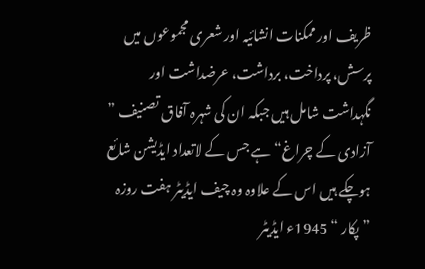ظریف اور ممکنات انشائیہ اور شعری مجموعوں میں پرسش، پرداخت، برداشت، عرضداشت اور نگہداشت شامل ہیں جبکہ ان کی شہرہ آفاق تصنیف ” آزادی کے چراغ“ ہے جس کے لاتعداد ایڈیشن شائع ہوچکے ہیں اس کے علاوہ وہ چیف ایڈیٹر ہفت روزہ ”پکار “ 1945ء ایڈیٹر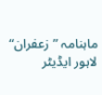ماہنامہ ” زعفران“ لاہور ایڈیٹر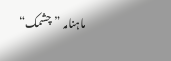ماہنامہ ” چشمک“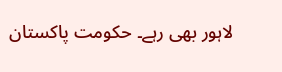لاہور بھی رہے۔ حکومت پاکستان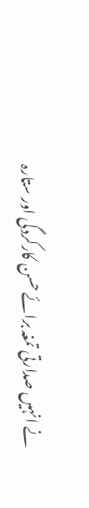نے انہیں صدارتی تمغہ برائے حسن کارکردگی اور ستارہ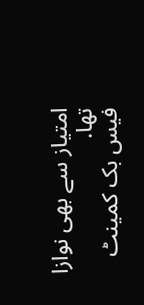امتیاز سے بھی نوازا تھا.
فیس بک کمینٹ